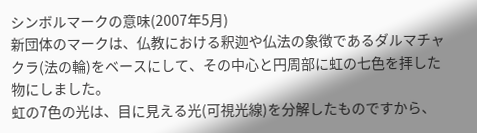シンボルマークの意味(2007年5月)
新団体のマークは、仏教における釈迦や仏法の象徴であるダルマチャクラ(法の輪)をベースにして、その中心と円周部に虹の七色を拝した物にしました。
虹の7色の光は、目に見える光(可視光線)を分解したものですから、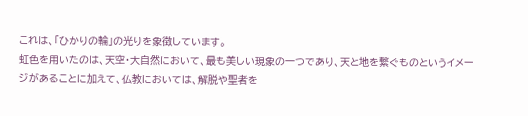これは、「ひかりの輪」の光りを象徴しています。
虹色を用いたのは、天空・大自然において、最も美しい現象の一つであり、天と地を繋ぐものというイメージがあることに加えて、仏教においては、解脱や聖者を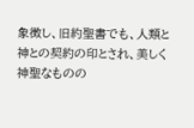象徴し、旧約聖書でも、人類と神との契約の印とされ、美しく神聖なものの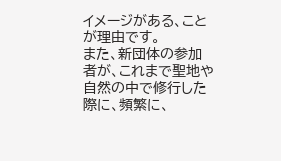イメージがある、ことが理由です。
また、新団体の参加者が、これまで聖地や自然の中で修行した際に、頻繁に、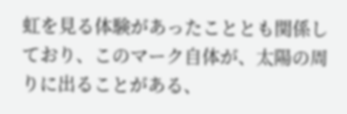虹を見る体験があったこととも関係しており、このマーク自体が、太陽の周りに出ることがある、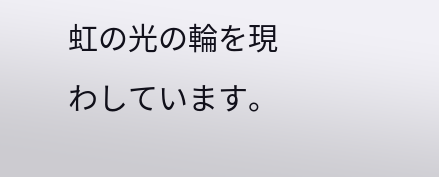虹の光の輪を現わしています。